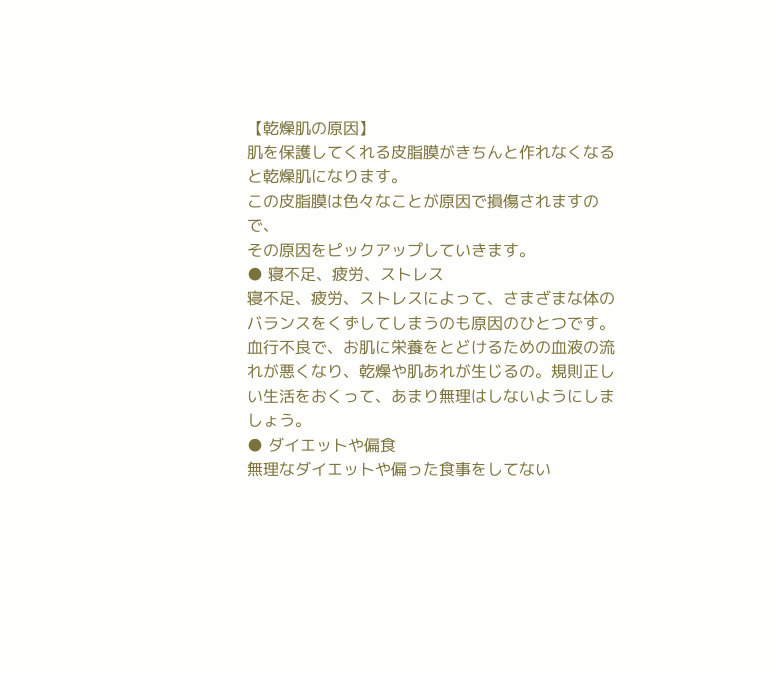【乾燥肌の原因】
肌を保護してくれる皮脂膜がきちんと作れなくなると乾燥肌になります。
この皮脂膜は色々なことが原因で損傷されますので、
その原因をピックアップしていきます。
● 寝不足、疲労、ストレス
寝不足、疲労、ストレスによって、さまざまな体のバランスをくずしてしまうのも原因のひとつです。血行不良で、お肌に栄養をとどけるための血液の流れが悪くなり、乾燥や肌あれが生じるの。規則正しい生活をおくって、あまり無理はしないようにしましょう。
● ダイエットや偏食
無理なダイエットや偏った食事をしてない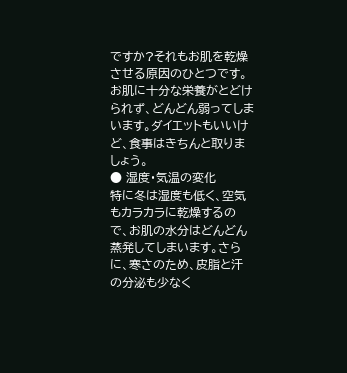ですか?それもお肌を乾燥させる原因のひとつです。お肌に十分な栄養がとどけられず、どんどん弱ってしまいます。ダイエットもいいけど、食事はきちんと取りましょう。
● 湿度・気温の変化
特に冬は湿度も低く、空気もカラカラに乾燥するので、お肌の水分はどんどん蒸発してしまいます。さらに、寒さのため、皮脂と汗の分泌も少なく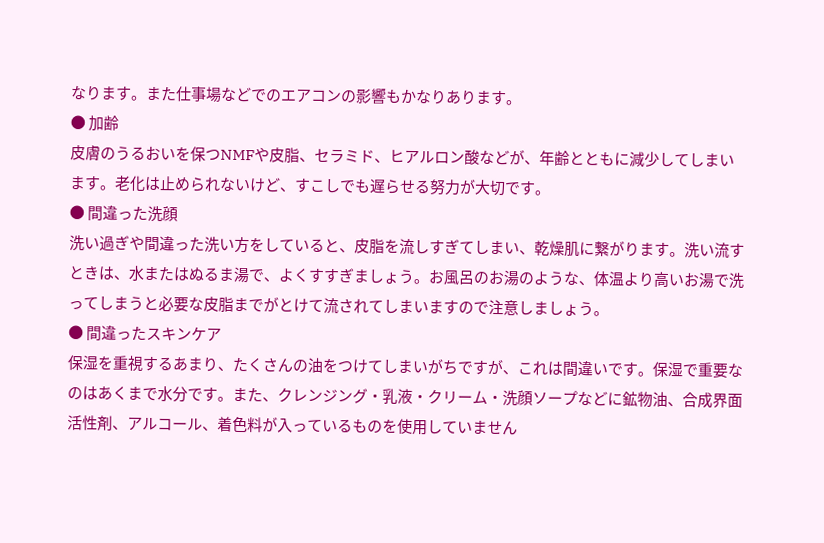なります。また仕事場などでのエアコンの影響もかなりあります。
● 加齢
皮膚のうるおいを保つNMFや皮脂、セラミド、ヒアルロン酸などが、年齢とともに減少してしまいます。老化は止められないけど、すこしでも遅らせる努力が大切です。
● 間違った洗顔
洗い過ぎや間違った洗い方をしていると、皮脂を流しすぎてしまい、乾燥肌に繋がります。洗い流すときは、水またはぬるま湯で、よくすすぎましょう。お風呂のお湯のような、体温より高いお湯で洗ってしまうと必要な皮脂までがとけて流されてしまいますので注意しましょう。
● 間違ったスキンケア
保湿を重視するあまり、たくさんの油をつけてしまいがちですが、これは間違いです。保湿で重要なのはあくまで水分です。また、クレンジング・乳液・クリーム・洗顔ソープなどに鉱物油、合成界面活性剤、アルコール、着色料が入っているものを使用していません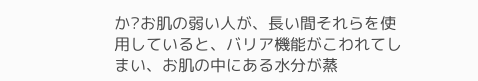か?お肌の弱い人が、長い間それらを使用していると、バリア機能がこわれてしまい、お肌の中にある水分が蒸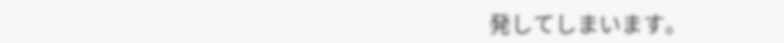発してしまいます。